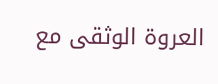العروة الوثقى مع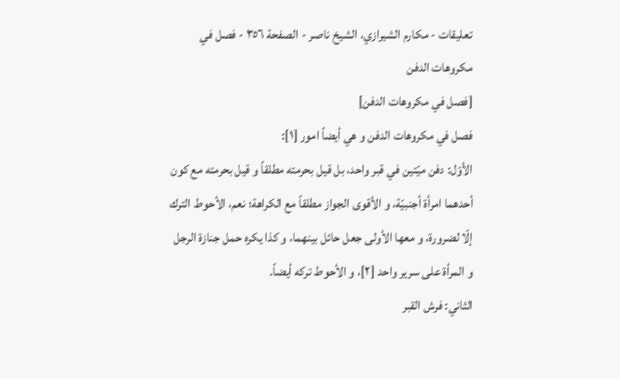تعليقات - مكارم الشيرازي، الشيخ ناصر - الصفحة ٣٥٦ - فصل في مكروهات الدفن
[فصل في مكروهات الدفن]
فصل في مكروهات الدفن و هي أيضاً امور [١]:
الأوّل: دفن ميّتين في قبر واحد، بل قيل بحرمته مطلقاً و قيل بحرمته مع كون أحدهما امرأة أجنبيّة، و الأقوى الجواز مطلقاً مع الكراهة؛ نعم، الأحوط الترك إلّا لضرورة، و معها الأولى جعل حائل بينهما، و كذا يكره حمل جنازة الرجل و المرأة على سرير واحد [٢]، و الأحوط تركه أيضاً.
الثاني: فرش القبر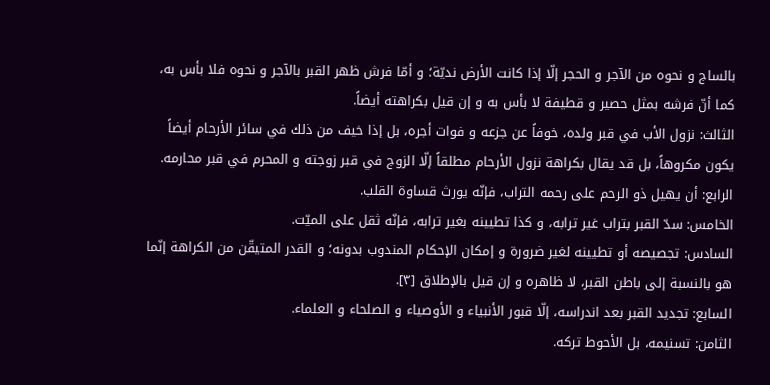بالساج و نحوه من الآجر و الحجر إلّا إذا كانت الأرض نديّة؛ و أمّا فرش ظهر القبر بالآجر و نحوه فلا بأس به، كما أنّ فرشه بمثل حصير و قطيفة لا بأس به و إن قيل بكراهته أيضاً.
الثالث: نزول الأب في قبر ولده، خوفاً عن جزعه و فوات أجره، بل إذا خيف من ذلك في سائر الأرحام أيضاً يكون مكروهاً، بل قد يقال بكراهة نزول الأرحام مطلقاً إلّا الزوج في قبر زوجته و المحرم في قبر محارمه.
الرابع: أن يهيل ذو الرحم على رحمه التراب، فإنّه يورث قساوة القلب.
الخامس: سدّ القبر بتراب غير ترابه، و كذا تطيينه بغير ترابه، فإنّه ثقل على الميّت.
السادس: تجصيصه أو تطيينه لغير ضرورة و إمكان الإحكام المندوب بدونه؛ و القدر المتيقّن من الكراهة إنّما هو بالنسبة إلى باطن القبر، لا ظاهره و إن قيل بالإطلاق [٣].
السابع: تجديد القبر بعد اندراسه، إلّا قبور الأنبياء و الأوصياء و الصلحاء و العلماء.
الثامن: تسنيمه، بل الأحوط تركه.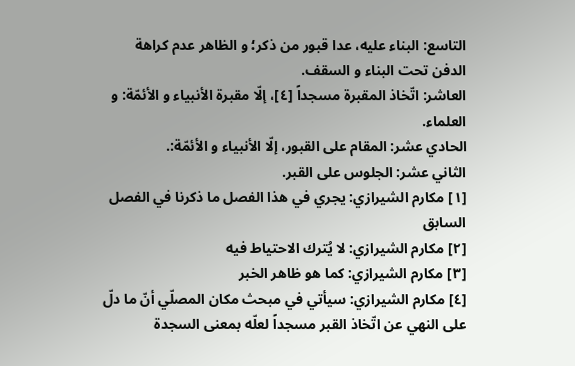التاسع: البناء عليه، عدا قبور من ذكر؛ و الظاهر عدم كراهة الدفن تحت البناء و السقف.
العاشر: اتّخاذ المقبرة مسجداً [٤]، إلّا مقبرة الأنبياء و الأئمّة: و العلماء.
الحادي عشر: المقام على القبور، إلّا الأنبياء و الأئمّة:.
الثاني عشر: الجلوس على القبر.
[١] مكارم الشيرازي: يجري في هذا الفصل ما ذكرنا في الفصل السابق
[٢] مكارم الشيرازي: لا يُترك الاحتياط فيه
[٣] مكارم الشيرازي: كما هو ظاهر الخبر
[٤] مكارم الشيرازي: سيأتي في مبحث مكان المصلّي أنّ ما دلّ على النهي عن اتّخاذ القبر مسجداً لعلّه بمعنى السجدة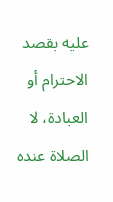عليه بقصد الاحترام أو العبادة، لا الصلاة عنده